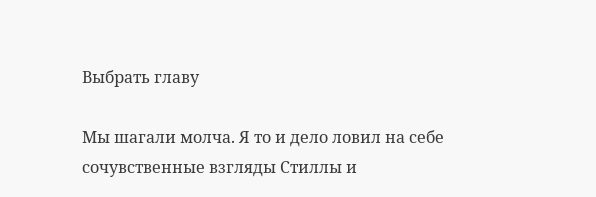Выбрать главу

Мы шагали молча. Я то и дело ловил на себе сочувственные взгляды Стиллы и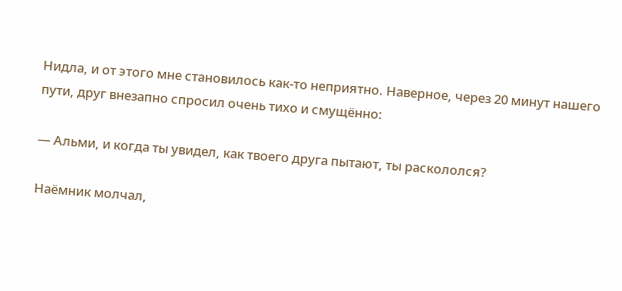Нидла, и от этого мне становилось как-то неприятно. Наверное, через 20 минут нашего пути, друг внезапно спросил очень тихо и смущённо:

— Альми, и когда ты увидел, как твоего друга пытают, ты раскололся?

Наёмник молчал,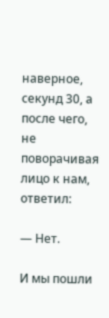наверное, секунд 30, а после чего, не поворачивая лицо к нам, ответил:

— Нет.

И мы пошли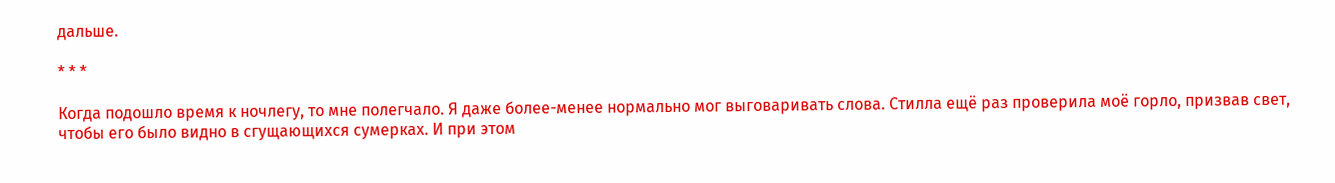дальше.

* * *

Когда подошло время к ночлегу, то мне полегчало. Я даже более-менее нормально мог выговаривать слова. Стилла ещё раз проверила моё горло, призвав свет, чтобы его было видно в сгущающихся сумерках. И при этом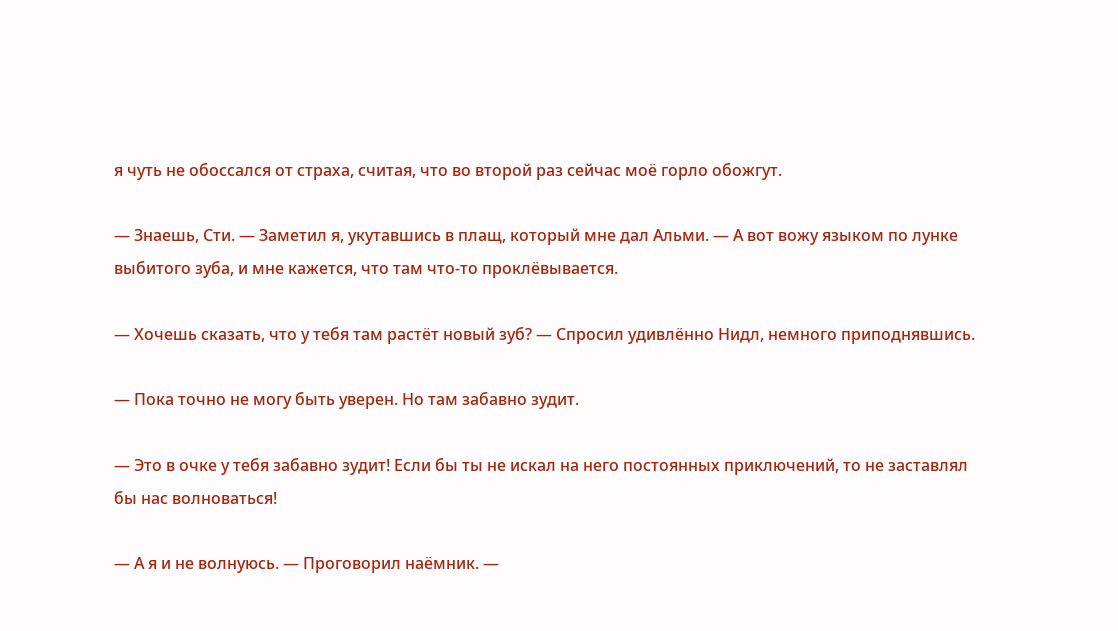я чуть не обоссался от страха, считая, что во второй раз сейчас моё горло обожгут.

— Знаешь, Сти. — Заметил я, укутавшись в плащ, который мне дал Альми. — А вот вожу языком по лунке выбитого зуба, и мне кажется, что там что-то проклёвывается.

— Хочешь сказать, что у тебя там растёт новый зуб? — Спросил удивлённо Нидл, немного приподнявшись.

— Пока точно не могу быть уверен. Но там забавно зудит.

— Это в очке у тебя забавно зудит! Если бы ты не искал на него постоянных приключений, то не заставлял бы нас волноваться!

— А я и не волнуюсь. — Проговорил наёмник. —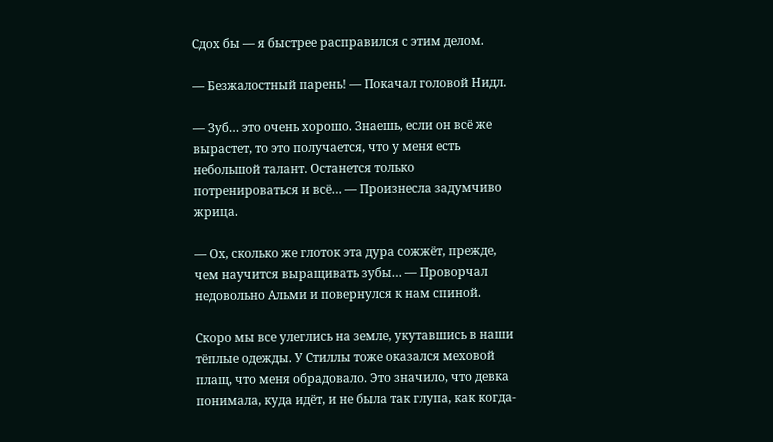Сдох бы — я быстрее расправился с этим делом.

— Безжалостный парень! — Покачал головой Нидл.

— Зуб… это очень хорошо. Знаешь, если он всё же вырастет, то это получается, что у меня есть небольшой талант. Останется только потренироваться и всё… — Произнесла задумчиво жрица.

— Ох, сколько же глоток эта дура сожжёт, прежде, чем научится выращивать зубы… — Проворчал недовольно Альми и повернулся к нам спиной.

Скоро мы все улеглись на земле, укутавшись в наши тёплые одежды. У Стиллы тоже оказался меховой плащ, что меня обрадовало. Это значило, что девка понимала, куда идёт, и не была так глупа, как когда-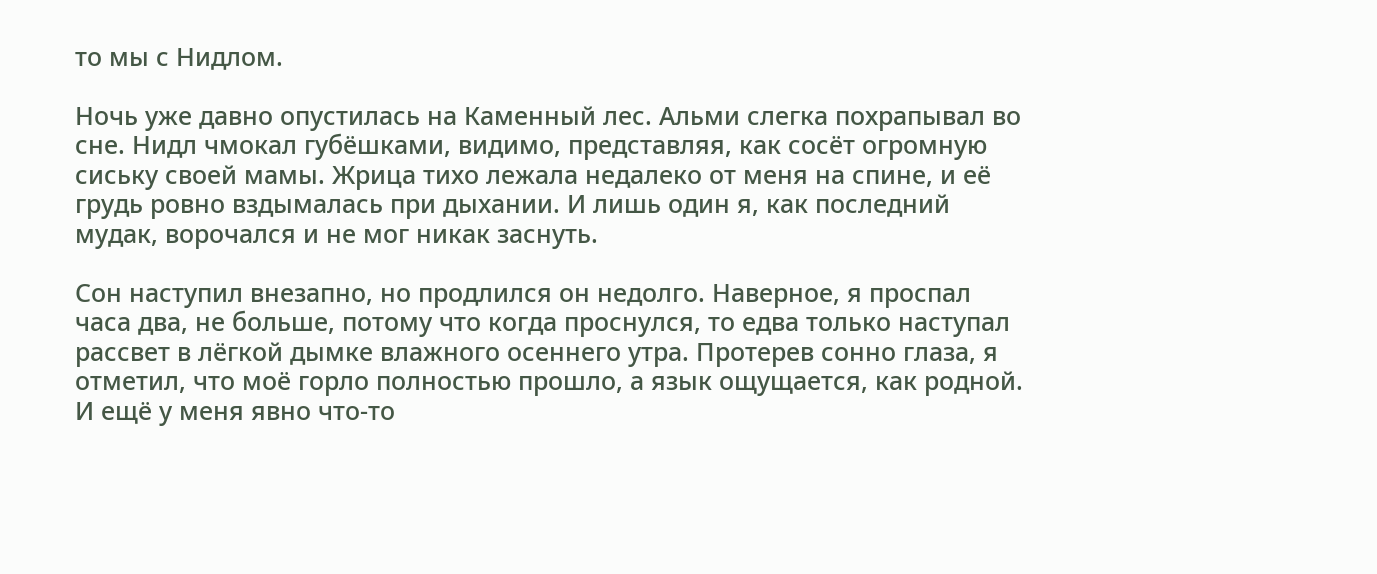то мы с Нидлом.

Ночь уже давно опустилась на Каменный лес. Альми слегка похрапывал во сне. Нидл чмокал губёшками, видимо, представляя, как сосёт огромную сиську своей мамы. Жрица тихо лежала недалеко от меня на спине, и её грудь ровно вздымалась при дыхании. И лишь один я, как последний мудак, ворочался и не мог никак заснуть.

Сон наступил внезапно, но продлился он недолго. Наверное, я проспал часа два, не больше, потому что когда проснулся, то едва только наступал рассвет в лёгкой дымке влажного осеннего утра. Протерев сонно глаза, я отметил, что моё горло полностью прошло, а язык ощущается, как родной. И ещё у меня явно что-то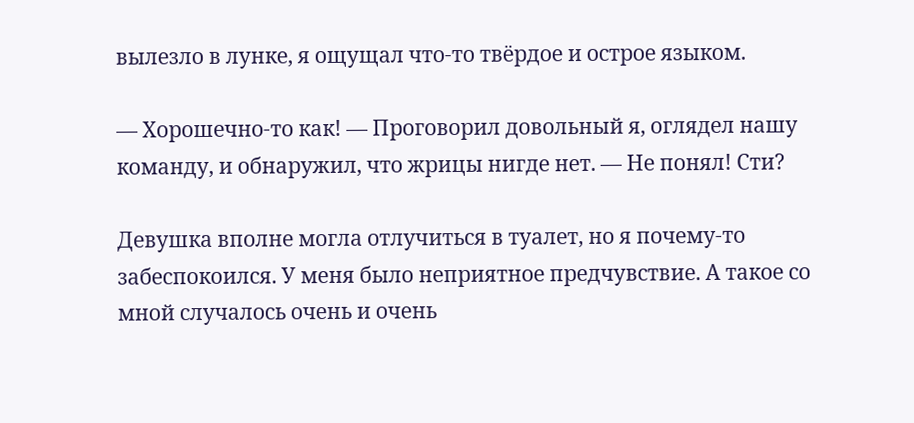вылезло в лунке, я ощущал что-то твёрдое и острое языком.

— Хорошечно-то как! — Проговорил довольный я, оглядел нашу команду, и обнаружил, что жрицы нигде нет. — Не понял! Сти?

Девушка вполне могла отлучиться в туалет, но я почему-то забеспокоился. У меня было неприятное предчувствие. А такое со мной случалось очень и очень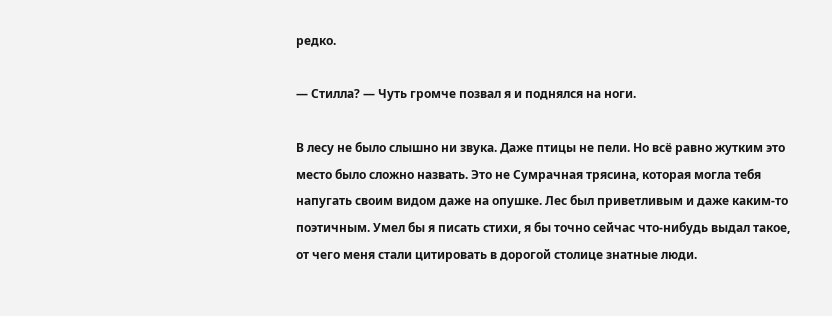редко.

— Стилла? — Чуть громче позвал я и поднялся на ноги.

В лесу не было слышно ни звука. Даже птицы не пели. Но всё равно жутким это место было сложно назвать. Это не Сумрачная трясина, которая могла тебя напугать своим видом даже на опушке. Лес был приветливым и даже каким-то поэтичным. Умел бы я писать стихи, я бы точно сейчас что-нибудь выдал такое, от чего меня стали цитировать в дорогой столице знатные люди.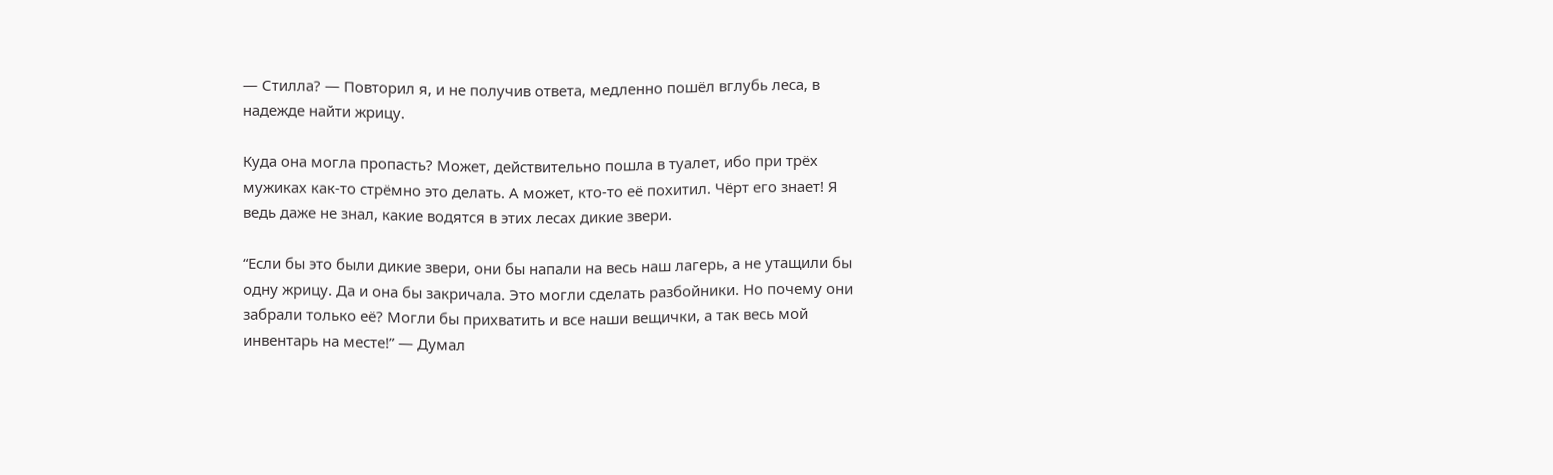— Стилла? — Повторил я, и не получив ответа, медленно пошёл вглубь леса, в надежде найти жрицу.

Куда она могла пропасть? Может, действительно пошла в туалет, ибо при трёх мужиках как-то стрёмно это делать. А может, кто-то её похитил. Чёрт его знает! Я ведь даже не знал, какие водятся в этих лесах дикие звери.

“Если бы это были дикие звери, они бы напали на весь наш лагерь, а не утащили бы одну жрицу. Да и она бы закричала. Это могли сделать разбойники. Но почему они забрали только её? Могли бы прихватить и все наши вещички, а так весь мой инвентарь на месте!” — Думал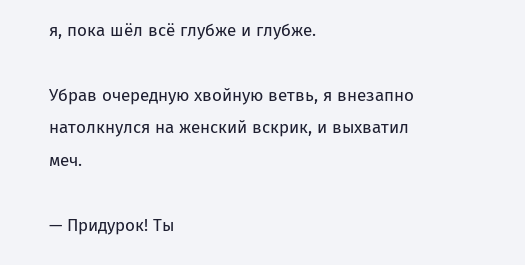я, пока шёл всё глубже и глубже.

Убрав очередную хвойную ветвь, я внезапно натолкнулся на женский вскрик, и выхватил меч.

— Придурок! Ты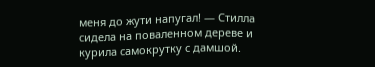меня до жути напугал! — Стилла сидела на поваленном дереве и курила самокрутку с дамшой.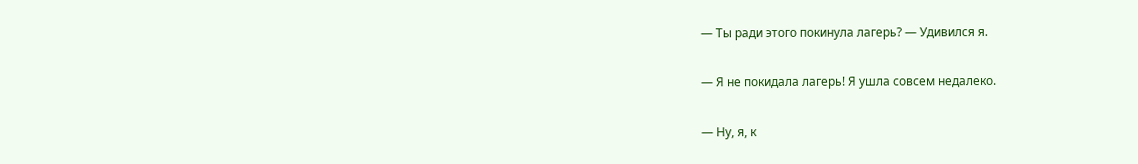— Ты ради этого покинула лагерь? — Удивился я.

— Я не покидала лагерь! Я ушла совсем недалеко.

— Ну, я, к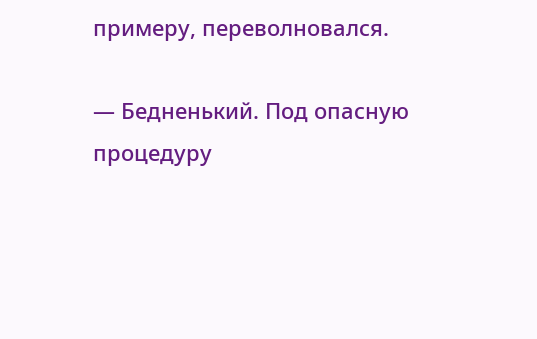примеру, переволновался.

— Бедненький. Под опасную процедуру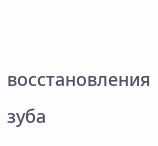восстановления зуба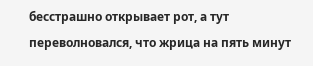бесстрашно открывает рот, а тут переволновался, что жрица на пять минут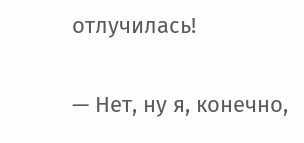отлучилась!

— Нет, ну я, конечно,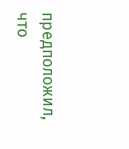предположил, что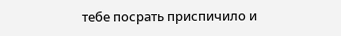тебе посрать приспичило и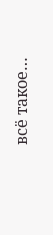всё такое…